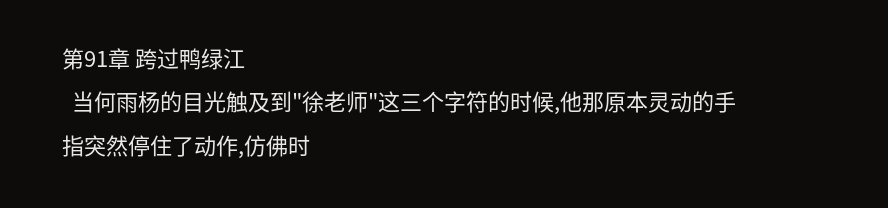第91章 跨过鸭绿江
  当何雨杨的目光触及到"徐老师"这三个字符的时候,他那原本灵动的手指突然停住了动作,仿佛时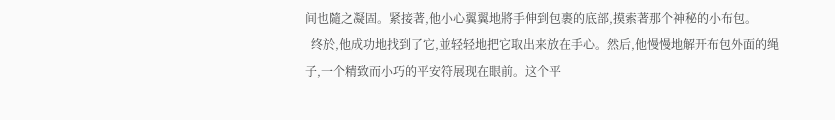间也隨之凝固。紧接著,他小心翼翼地將手伸到包裹的底部,摸索著那个神秘的小布包。
  终於,他成功地找到了它,並轻轻地把它取出来放在手心。然后,他慢慢地解开布包外面的绳子,一个精致而小巧的平安符展现在眼前。这个平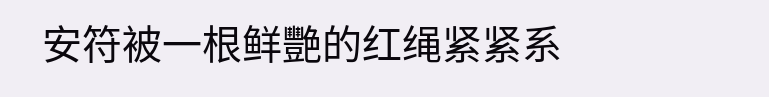安符被一根鲜艷的红绳紧紧系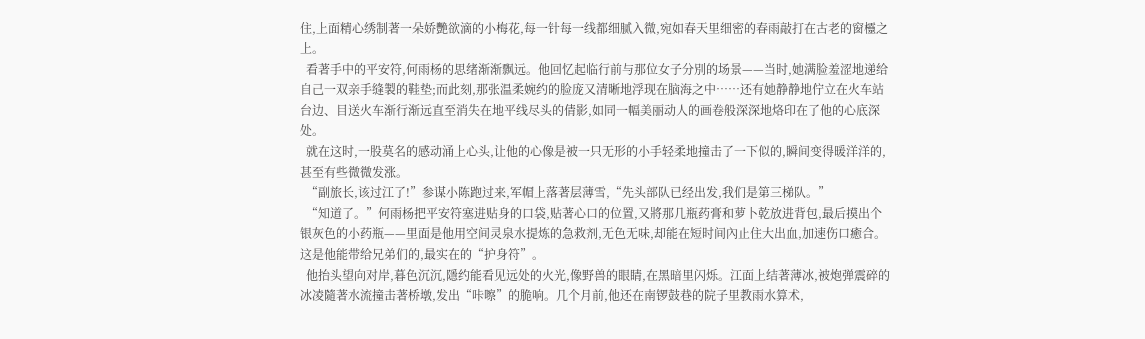住,上面精心绣制著一朵娇艷欲滴的小梅花,每一针每一线都细腻入微,宛如春天里细密的春雨敲打在古老的窗欞之上。
  看著手中的平安符,何雨杨的思绪渐渐飘远。他回忆起临行前与那位女子分別的场景——当时,她满脸羞涩地递给自己一双亲手缝製的鞋垫;而此刻,那张温柔婉约的脸庞又清晰地浮现在脑海之中……还有她静静地佇立在火车站台边、目送火车渐行渐远直至消失在地平线尽头的倩影,如同一幅美丽动人的画卷般深深地烙印在了他的心底深处。
  就在这时,一股莫名的感动涌上心头,让他的心像是被一只无形的小手轻柔地撞击了一下似的,瞬间变得暖洋洋的,甚至有些微微发涨。
  “副旅长,该过江了!”参谋小陈跑过来,军帽上落著层薄雪,“先头部队已经出发,我们是第三梯队。”
  “知道了。”何雨杨把平安符塞进贴身的口袋,贴著心口的位置,又將那几瓶药膏和萝卜乾放进背包,最后摸出个银灰色的小药瓶——里面是他用空间灵泉水提炼的急救剂,无色无味,却能在短时间內止住大出血,加速伤口癒合。这是他能带给兄弟们的,最实在的“护身符”。
  他抬头望向对岸,暮色沉沉,隱约能看见远处的火光,像野兽的眼睛,在黑暗里闪烁。江面上结著薄冰,被炮弹震碎的冰凌隨著水流撞击著桥墩,发出“咔嚓”的脆响。几个月前,他还在南锣鼓巷的院子里教雨水算术,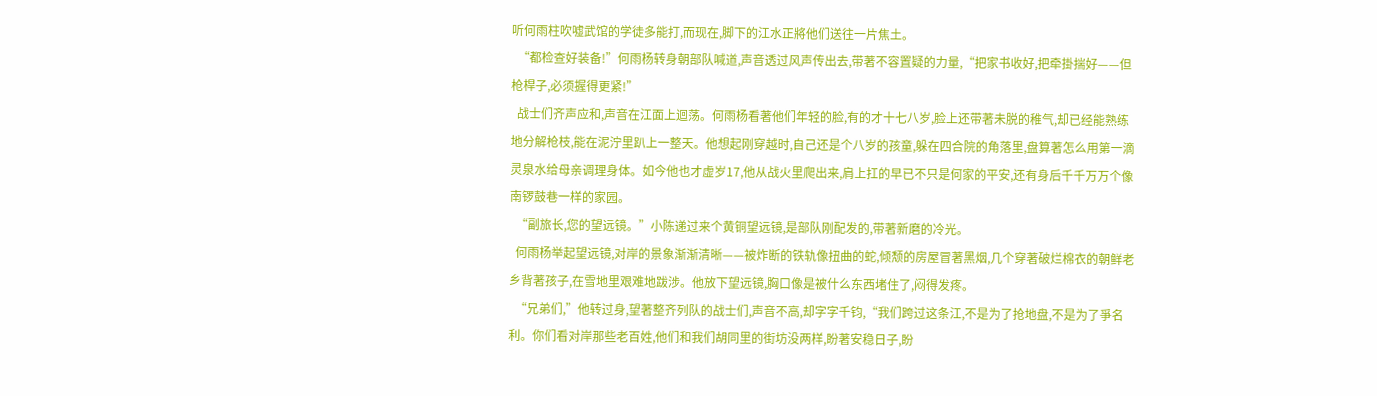听何雨柱吹嘘武馆的学徒多能打,而现在,脚下的江水正將他们送往一片焦土。
  “都检查好装备!”何雨杨转身朝部队喊道,声音透过风声传出去,带著不容置疑的力量,“把家书收好,把牵掛揣好——但枪桿子,必须握得更紧!”
  战士们齐声应和,声音在江面上迴荡。何雨杨看著他们年轻的脸,有的才十七八岁,脸上还带著未脱的稚气,却已经能熟练地分解枪枝,能在泥泞里趴上一整天。他想起刚穿越时,自己还是个八岁的孩童,躲在四合院的角落里,盘算著怎么用第一滴灵泉水给母亲调理身体。如今他也才虚岁17,他从战火里爬出来,肩上扛的早已不只是何家的平安,还有身后千千万万个像南锣鼓巷一样的家园。
  “副旅长,您的望远镜。”小陈递过来个黄铜望远镜,是部队刚配发的,带著新磨的冷光。
  何雨杨举起望远镜,对岸的景象渐渐清晰——被炸断的铁轨像扭曲的蛇,倾颓的房屋冒著黑烟,几个穿著破烂棉衣的朝鲜老乡背著孩子,在雪地里艰难地跋涉。他放下望远镜,胸口像是被什么东西堵住了,闷得发疼。
  “兄弟们,”他转过身,望著整齐列队的战士们,声音不高,却字字千钧,“我们跨过这条江,不是为了抢地盘,不是为了爭名利。你们看对岸那些老百姓,他们和我们胡同里的街坊没两样,盼著安稳日子,盼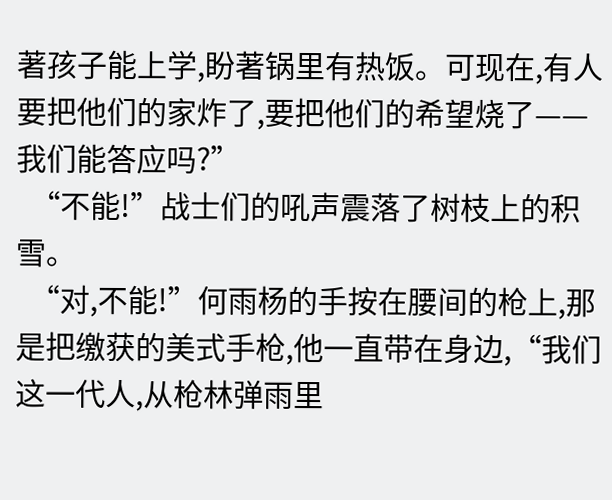著孩子能上学,盼著锅里有热饭。可现在,有人要把他们的家炸了,要把他们的希望烧了——我们能答应吗?”
  “不能!”战士们的吼声震落了树枝上的积雪。
  “对,不能!”何雨杨的手按在腰间的枪上,那是把缴获的美式手枪,他一直带在身边,“我们这一代人,从枪林弹雨里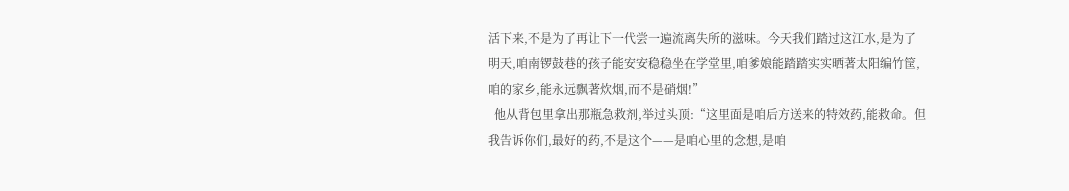活下来,不是为了再让下一代尝一遍流离失所的滋味。今天我们踏过这江水,是为了明天,咱南锣鼓巷的孩子能安安稳稳坐在学堂里,咱爹娘能踏踏实实晒著太阳编竹筐,咱的家乡,能永远飘著炊烟,而不是硝烟!”
  他从背包里拿出那瓶急救剂,举过头顶:“这里面是咱后方送来的特效药,能救命。但我告诉你们,最好的药,不是这个——是咱心里的念想,是咱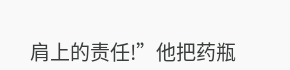肩上的责任!”他把药瓶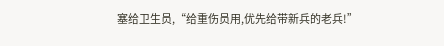塞给卫生员,“给重伤员用,优先给带新兵的老兵!”